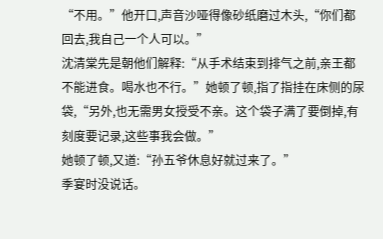“不用。”他开口,声音沙哑得像砂纸磨过木头,“你们都回去,我自己一个人可以。”
沈清棠先是朝他们解释:“从手术结束到排气之前,亲王都不能进食。喝水也不行。”她顿了顿,指了指挂在床侧的尿袋,“另外,也无需男女授受不亲。这个袋子满了要倒掉,有刻度要记录,这些事我会做。”
她顿了顿,又道:“孙五爷休息好就过来了。”
季宴时没说话。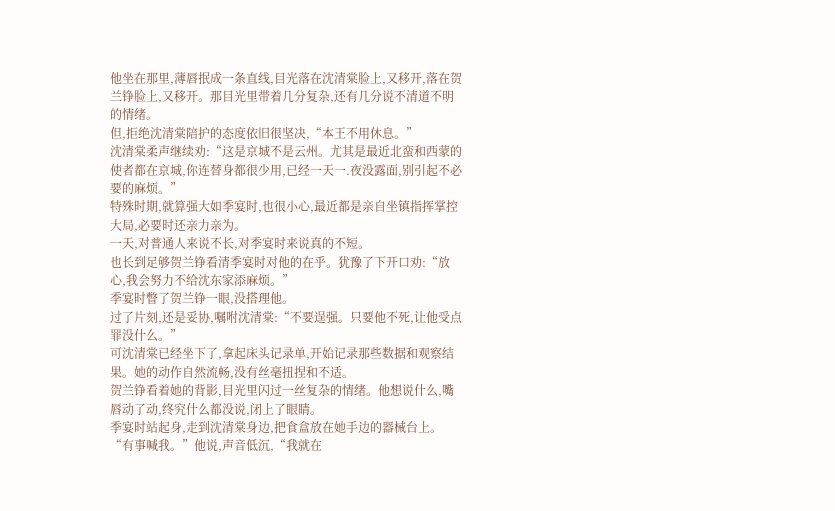他坐在那里,薄唇抿成一条直线,目光落在沈清棠脸上,又移开,落在贺兰铮脸上,又移开。那目光里带着几分复杂,还有几分说不清道不明的情绪。
但,拒绝沈清棠陪护的态度依旧很坚决,“本王不用休息。”
沈清棠柔声继续劝:“这是京城不是云州。尤其是最近北蛮和西蒙的使者都在京城,你连替身都很少用,已经一天一.夜没露面,别引起不必要的麻烦。”
特殊时期,就算强大如季宴时,也很小心,最近都是亲自坐镇指挥掌控大局,必要时还亲力亲为。
一天,对普通人来说不长,对季宴时来说真的不短。
也长到足够贺兰铮看清季宴时对他的在乎。犹豫了下开口劝:“放心,我会努力不给沈东家添麻烦。”
季宴时瞥了贺兰铮一眼,没搭理他。
过了片刻,还是妥协,嘱咐沈清棠:“不要逞强。只要他不死,让他受点罪没什么。”
可沈清棠已经坐下了,拿起床头记录单,开始记录那些数据和观察结果。她的动作自然流畅,没有丝毫扭捏和不适。
贺兰铮看着她的背影,目光里闪过一丝复杂的情绪。他想说什么,嘴唇动了动,终究什么都没说,闭上了眼睛。
季宴时站起身,走到沈清棠身边,把食盒放在她手边的器械台上。
“有事喊我。”他说,声音低沉,“我就在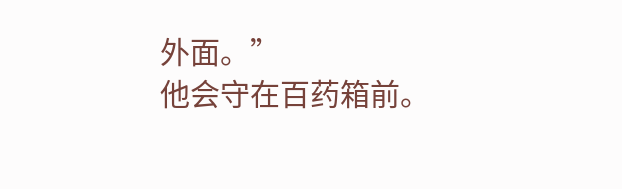外面。”
他会守在百药箱前。